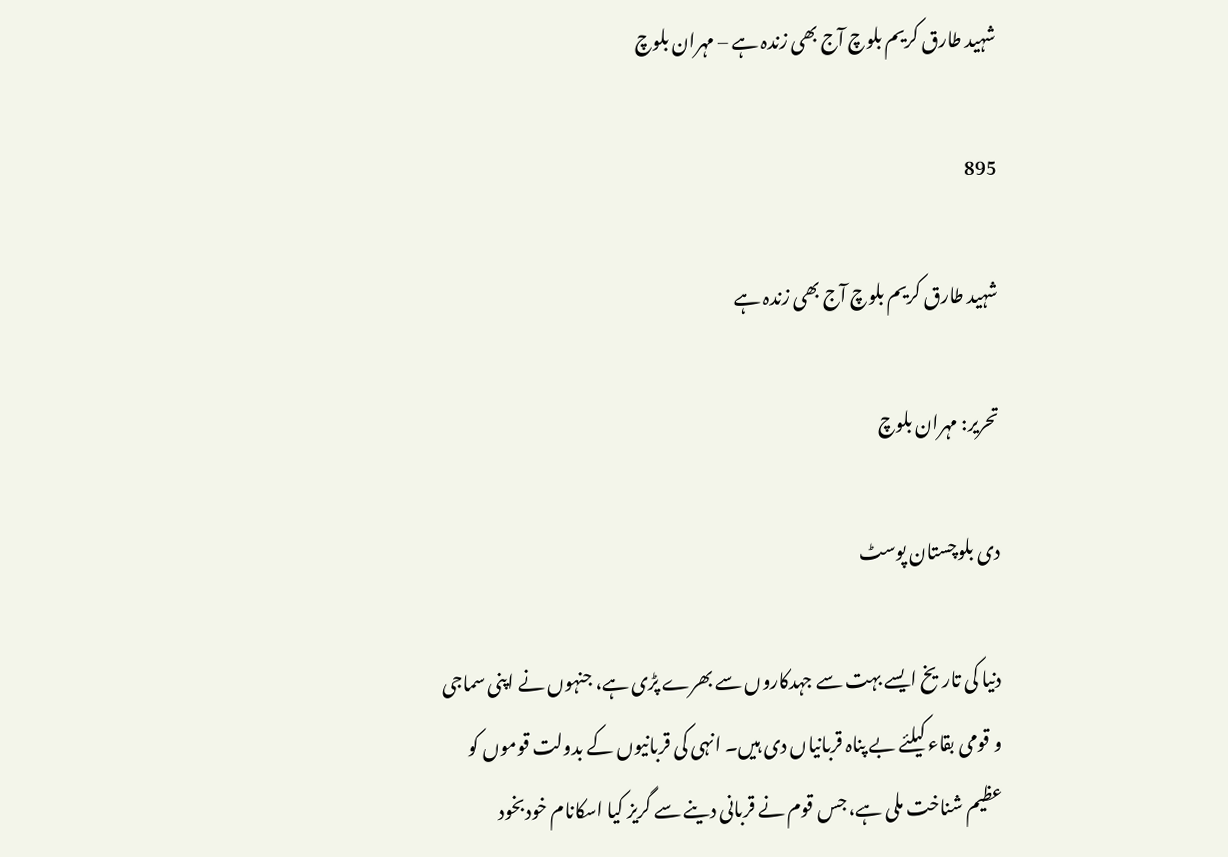شہید طارق کریم بلوچ آج بھی زندہ ہے – مہران بلوچ

895

شہید طارق کریم بلوچ آج بھی زندہ ہے

تحریر: مہران بلوچ

دی بلوچستان پوسٹ

دنیا کی تاریخ ایسے بہت سے جہدکاروں سے بھرے پڑی ہے، جنہوں نے اپنی سماجی و قومی بقاء کیلئے بے پناہ قربانیاں دی ہیں۔ انہی کی قربانیوں کے بدولت قوموں کو عظیم شناخت ملی ہے، جس قوم نے قربانی دینے سے گریز کیا اسکانام خودبخود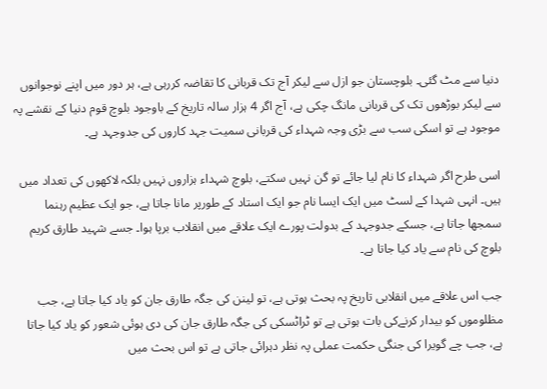دنیا سے مٹ گئی۔ بلوچستان جو ازل سے لیکر آج تک قربانی کا تقاضہ کررہی ہے، ہر دور میں اپنے نوجوانوں سے لیکر بوڑھوں تک کی قربانی مانگ چکی ہے، آج اگر 4 ہزار سالہ تاریخ کے باوجود بلوچ قوم دنیا کے نقشے پہ موجود ہے تو اسکی سب سے بڑی وجہ شہداء کی قربانی سمیت جہد کاروں کی جدوجہد ہے۔

اسی طرح اگر شہداء کا نام لیا جائے تو گن نہیں سکتے، بلوچ شہداء ہزاروں نہیں بلکہ لاکھوں کی تعداد میں ہیں۔ انہی شہدا کے لسٹ میں ایک ایسا نام جو ایک استاد کے طورپر مانا جاتا ہے، جو ایک عظیم رہنما سمجھا جاتا ہے، جسکے جدوجہد کے بدولت پورے ایک علاقے میں انقلاب برپا ہوا۔ جسے شہید طارق کریم بلوچ کی نام سے یاد کیا جاتا ہے۔

جب اس علاقے میں انقلابی تاریخ پہ بحث ہوتی ہے، تو لینن کی جگہ طارق جان کو یاد کیا جاتا ہے، جب مظلوموں کو بیدار کرنےکی بات ہوتی ہے تو ٹراٹسکی کی جگہ طارق جان کی دی ہوئی شعور کو یاد کیا جاتا ہے، جب چے گویرا کی جنگی حکمت عملی پہ نظر دہرائی جاتی ہے تو اس بحث میں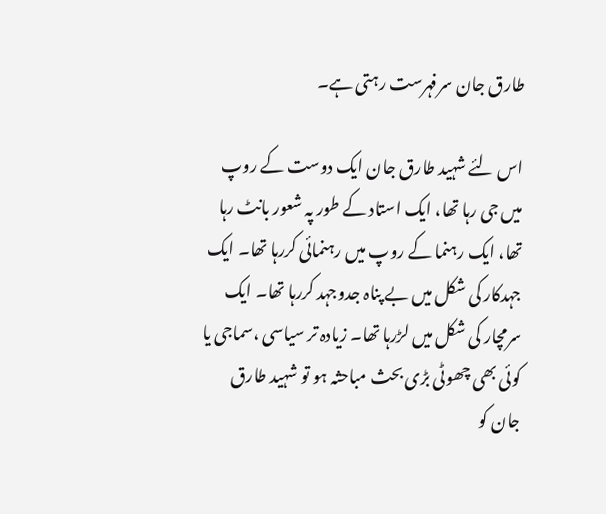طارق جان سرفہرست رہتی ہے۔

اس لئے شہید طارق جان ایک دوست کے روپ میں جی رہا تھا، ایک استاد کے طور پہ شعور بانٹ رہا تھا، ایک رہنما کے روپ میں رہنمائی کررہا تھا۔ ایک جہدکار کی شکل میں بے پناہ جدوجہد کررہا تھا۔ ایک سرمچار کی شکل میں لڑرہا تھا۔ زیادہ تر سیاسی ،سماجی یا کوئی بھی چھوٹی بڑی بحث مباحثہ ہو تو شہید طارق جان کو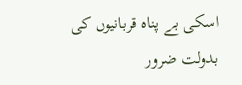اسکی بے پناہ قربانیوں کی بدولت ضرور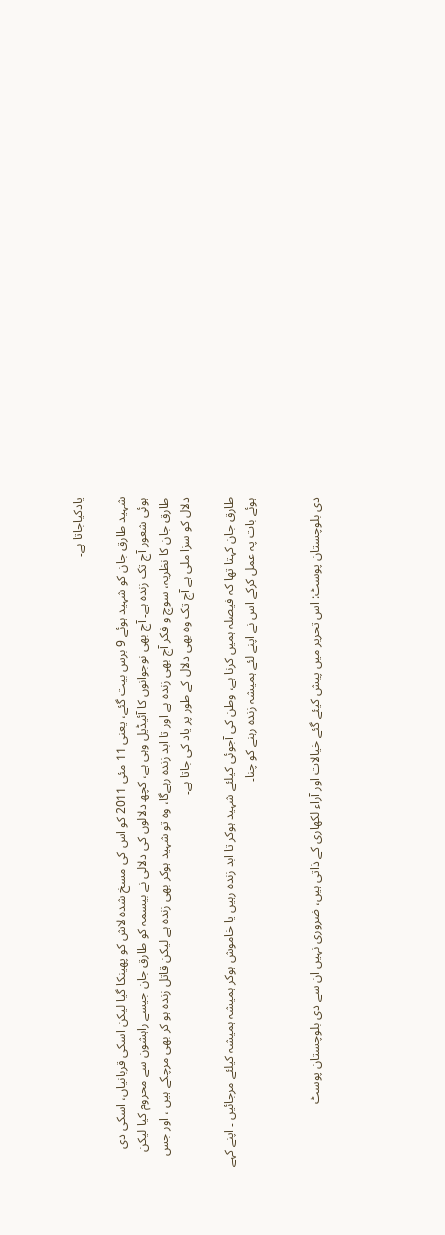یادکیاجاتا ہے۔

شہید طارق جان کو شہید ہوئے 9 برس بیت گئے، یعنی 11 مئی 2011 کو اس کی مسخ شدہ لاش کو پھینکا گیا لیکن اسکی قربانیاں، اسکی دی ہوئی شعور آج تک زندہ ہے۔ آج بھی نوجوانوں کا آئیڈیل وہی ہے، کچھ دلالوں کی دلالی نے بیسمہ کو طارق جان جیسے راہشون سے محروم کیا لیکن طارق جان کا نظریہ، سوچ و فکر آج بھی زندہ ہے اور تا ابد زندہ رہےگا، وہ تو شہید ہوکر بھی زندہ ہے لیکن قاتل زندہ ہو کر بھی مرچکے ہیں ، اور جس دلال کو سزا ملی ہے آج تک وہ بھی دلال کے طور پر یاد کی جاتا ہے۔

طارق جان کہتا تھا کہ فیصلہ ہمیں کرنا ہے، وطن کی آجوئی کیلئے شہید ہوکر تا ابد زندہ رہیں یا خاموش ہوکر ہمیشہ ہمیشہ کیلئے مرجائیں ۔ اپنے کہے ہوئے بات پہ عمل کرکے اس نے اپنے لئے ہمیشہ زندہ رہنے کو چنا۔


دی بلوچستان پوسٹ: اس تحریر میں پیش کیئے گئے خیالات اور آراء لکھاری کے ذاتی ہیں، ضروری نہیں ان سے دی بلوچستان پوسٹ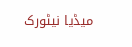میڈیا نیٹورک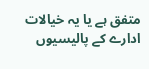متفق ہے یا یہ خیالات ادارے کے پالیسیوں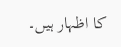کا اظہار ہیں۔